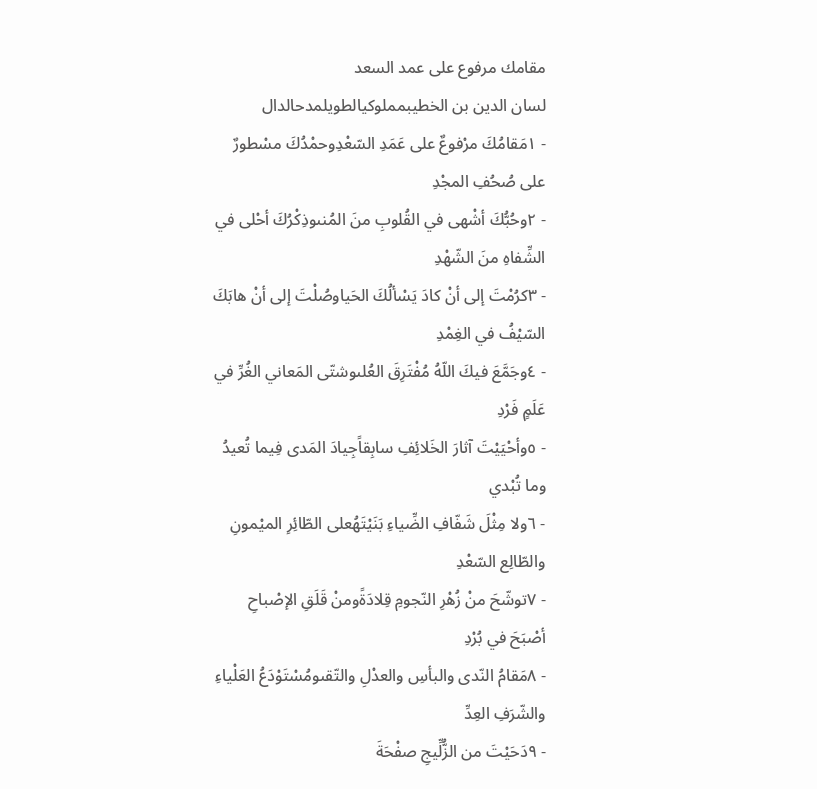مقامك مرفوع على عمد السعد
لسان الدين بن الخطيبمملوكيالطويلمدحالدال
- ١مَقامُكَ مرْفوعٌ على عَمَدِ السّعْدِوحمْدُكَ مسْطورٌ على صُحُفِ المجْدِ
- ٢وحُبُّكَ أشْهى في القُلوبِ منَ المُنىوذِكْرُكَ أحْلى في الشِّفاهِ منَ الشّهْدِ
- ٣كرُمْتَ إلى أنْ كادَ يَسْألُكَ الحَياوصُلْتَ إلى أنْ هابَكَ السّيْفُ في الغِمْدِ
- ٤وجَمَّعَ فيكَ اللّهُ مُفْتَرِقَ العُلىوشتّى المَعاني الغُرِّ في عَلَمٍ فَرْدِ
- ٥وأحْيَيْتَ آثارَ الخَلائِفِ سابِقاًجِيادَ المَدى فِيما تُعيدُ وما تُبْدي
- ٦ولا مِثْلَ شَفّافِ الضِّياءِ بَنَيْتَهُعلى الطّائِرِ الميْمونِ والطّالِع السّعْدِ
- ٧توشّحَ منْ زُهْرِ النّجومِ قِلادَةًومنْ قَلَقِ الإصْباحِ أصْبَحَ في بُرْدِ
- ٨مَقامُ النّدى والبأسِ والعدْلِ والتّقىومُسْتَوْدَعُ العَلْياءِ والشّرَفِ العِدِّ
- ٩دَحَيْتَ من الزُّلِّيجِ صفْحَةَ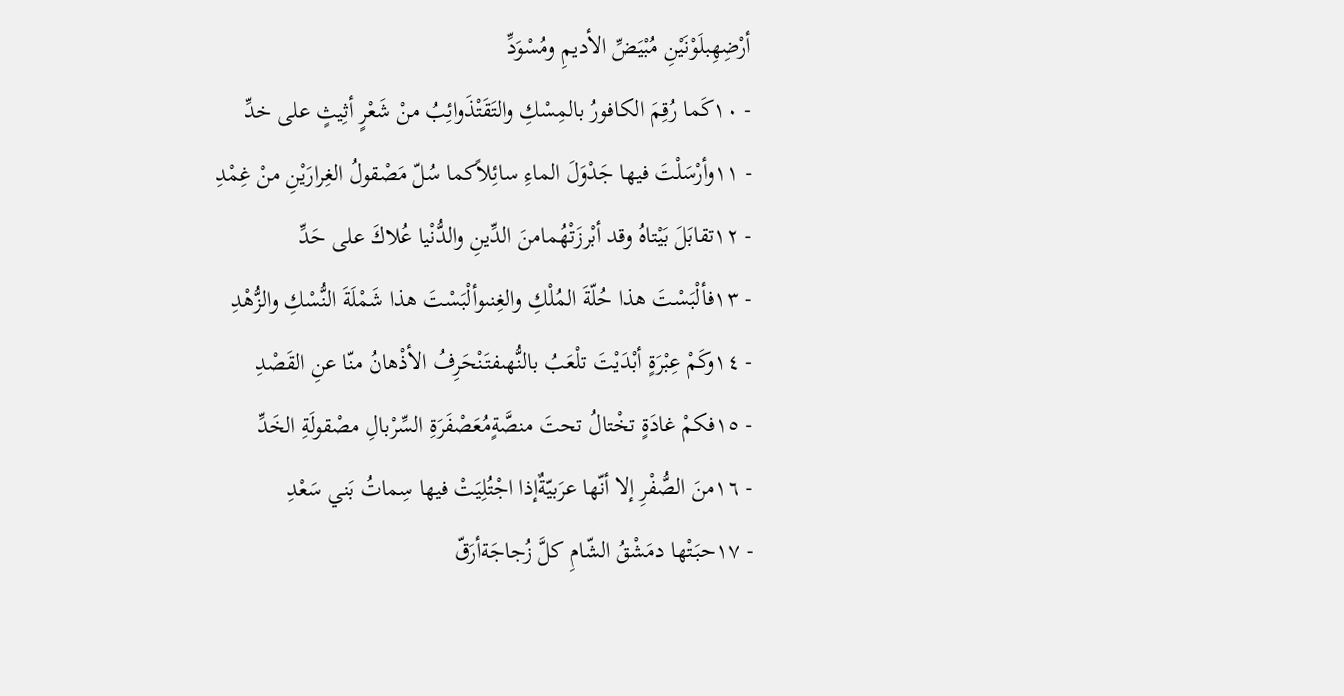أرْضِهِبلَوْنَيْنِ مُبْيَضِّ الأديمِ ومُسْوَدِّ
- ١٠كَما رُقِمَ الكافورُ بالمِسْكِ والتَقَتْذَوائِبُ منْ شَعْرٍ أثِيثٍ على خدِّ
- ١١وأرْسَلْتَ فيها جَدْوَلَ الماءِ سائِلاًكما سُلّ مَصْقولُ الغِرارَيْنِ منْ غِمْدِ
- ١٢تقابَلَ بَيْتاهُ وقد أبْرزَتْهُمامنَ الدِّينِ والدُّنْيا عُلاكَ على حَدِّ
- ١٣فألْبَسْتَ هذا حُلّةَ المُلْكِ والغِنىوألْبَسْتَ هذا شَمْلَةَ النُّسْكِ والزُّهْدِ
- ١٤وكَمْ عِبْرَةٍ أبْدَيْتَ تلْعَبُ بالنُّهىفتَنْحَرِفُ الأذْهانُ منّا عنِ القَصْدِ
- ١٥فكمْ غادَةٍ تخْتالُ تحتَ منصَّةٍمُعَصْفَرَةِ السِّرْبالِ مصْقولَةِ الخَدِّ
- ١٦منَ الصُّفْرِ إلا أنّها عرَبيّةٌإذا اجْتُلِيَتْ فيها سِماتُ بَني سَعْدِ
- ١٧حبَتْها دمَشْقُ الشّامِ كلَّ زُجاجَةأرَقّ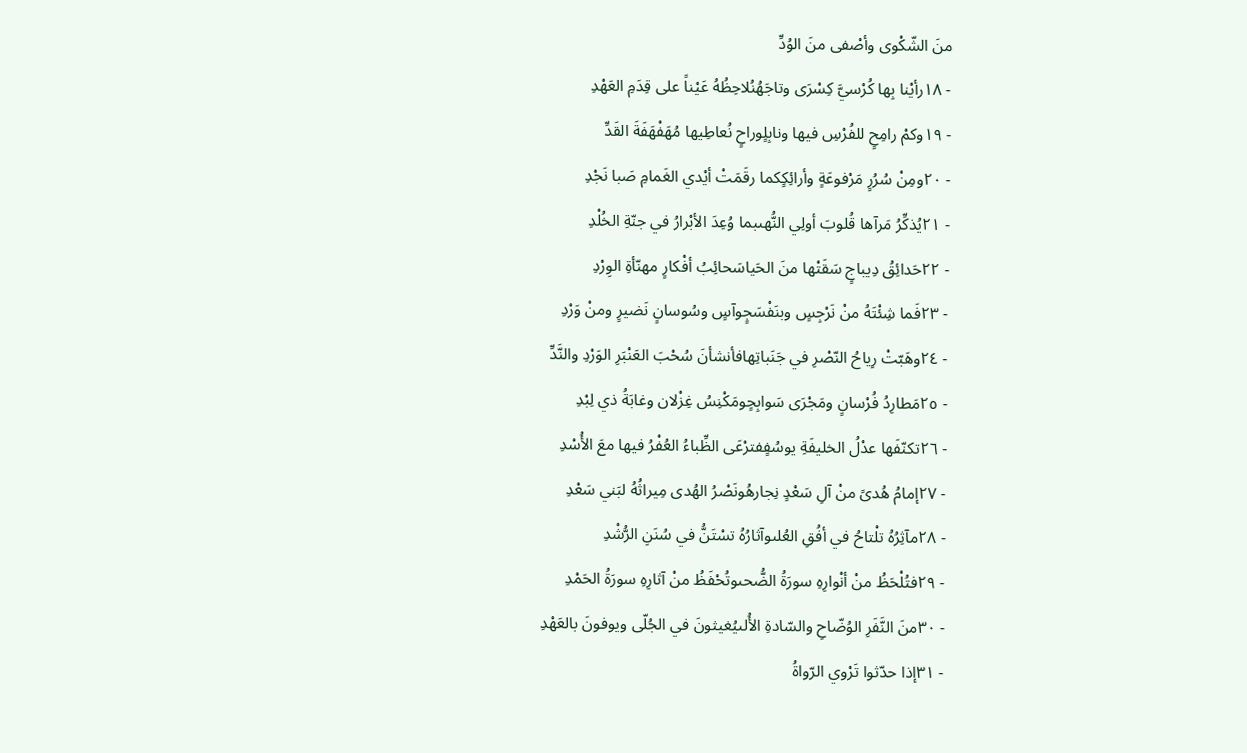منَ الشّكْوى وأصْفى منَ الوُدِّ
- ١٨رأيْنا بِها كُرْسيَّ كِسْرَى وتاجَهُنُلاحِظُهُ عَيْناً على قِدَمِ العَهْدِ
- ١٩وكمْ رامِحٍ للفُرْسِ فيها ونابِلٍوراحٍ نُعاطِيها مُهَفْهَفَةَ القَدِّ
- ٢٠ومِنْ سُرُرٍ مَرْفوعَةٍ وأرائِكٍكما رقَمَتْ أيْدي الغَمامِ صَبا نَجْدِ
- ٢١يُذكِّرُ مَرآها قُلوبَ أولِي النُّهىبما وُعِدَ الأبْرارُ في جنّةِ الخُلْدِ
- ٢٢حَدائِقُ دِيباجٍ سَقَتْها منَ الحَياسَحائِبُ أفْكارٍ مهنّأةِ الوِرْدِ
- ٢٣فَما شِئْتَهُ منْ نَرْجِسٍ وبنَفْسَجٍوآسٍ وسُوسانٍ نَضيرٍ ومنْ وَرْدِ
- ٢٤وهَبّتْ رِياحُ النّصْرِ في جَنَباتِهافأنشأنَ سُحْبَ العَنْبَرِ الوَرْدِ والنَّدِّ
- ٢٥مَطارِدُ فُرْسانٍ ومَجْرَى سَوابِحٍومَكْنِسُ غِزْلان وغابَةُ ذي لِبْدِ
- ٢٦تكنّفَها عدْلُ الخليفَةِ يوسُفٍفترْعَى الظِّباءُ العُفْرُ فيها معَ الأُسْدِ
- ٢٧إمامُ هُدىً منْ آلِ سَعْدٍ نِجارهُونَصْرُ الهُدى مِيراثُهُ لبَني سَعْدِ
- ٢٨مآثِرُهُ تلْتاحُ في أفُقِ العُلىوآثارُهُ تسْتَنُّ في سُنَنِ الرُّشْدِ
- ٢٩فتُلْحَظُ منْ أنْوارِهِ سورَةُ الضُّحىوتُحْفَظُ منْ آثارِهِ سورَةُ الحَمْدِ
- ٣٠منَ النَّفَرِ الوُضّاحِ والسّادةِ الأُلىيُغيثونَ في الجُلّى ويوفونَ بالعَهْدِ
- ٣١إذا حدّثوا تَرْوي الرّواةُ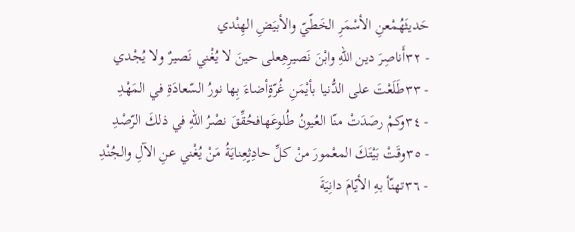حَديثَهُمْعنِ الأسْمَرِ الخَطّيّ والأبيَضِ الهِنْدي
- ٣٢أَناصِرَ دين اللهِ وابْنَ نَصيرِهِعلى حينَ لا يُغْني نَصيرٌ ولا يُجْدي
- ٣٣طَلَعْتَ على الدُّنيا بأيْمَنِ غُرّةٍأضاءَ بِها نورُ السّعادَةِ في المَهْدِ
- ٣٤وكمْ رصَدَتْ منّا العُيونُ طُلوعَهافحُقِّقَ نصْرُ اللهِ في ذلكَ الرّصْدِ
- ٣٥وقَتْ بَيْتَكَ المعْمورَ منْ كلِّ حادِثٍعِنايَةُ مَنْ يُغْني عنِ الآلِ والجُنْدِ
- ٣٦تهنّأ بهِ الأيّامَ دانِيَةَ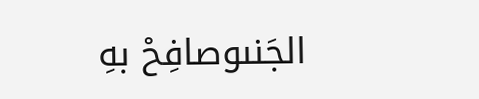الجَنىوصافِحْ بهِ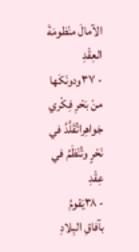الآمالَ منْظومَةَ العِقْدِ
- ٣٧ودونَكَها منْ بَحْرِ فِكْري جَواهِراتُقَلَّدُ في نَحْرٍ وتُنْظَمُ في عِقْدِ
- ٣٨يَقومُ بآفاقِ البِلادِ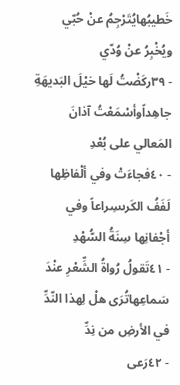خَطيبُهايُتَرْجِمُ عنْ حُبّي ويُخْبِرُ عنْ وُدّي
- ٣٩ركَضْتُ لَها خيْلَ البَديهَةِ جاهِداًوأسْمَعْتُ آذانَ المَعالي على بُعْدِ
- ٤٠فجاءَتْ وفي ألْفاظِها لَفَفُ الكَرىسِراعاً وفي أجْفانِها سِنَةُ السُّهْدِ
- ٤١تَقولُ رُواةُ الشِّعْرِ عنْدَ سَماعِهاتُرَى هلْ لِهذا النّدِّ في الأرضِ من نِدِّ
- ٤٢رَعى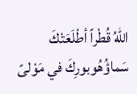اللهُ قُطْراً أطْلَعَتْكَ سَماؤُهُوبورِكَ في مَوْلىً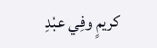كريمٍ وفِي عبْدِ